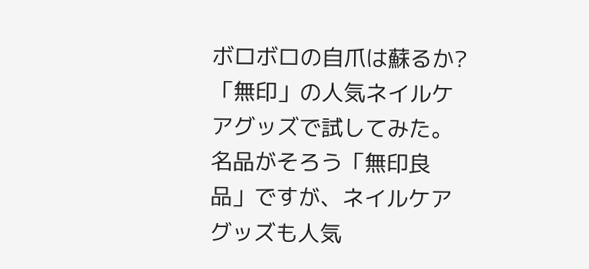ボロボロの自爪は蘇るか?「無印」の人気ネイルケアグッズで試してみた。
名品がそろう「無印良品」ですが、ネイルケアグッズも人気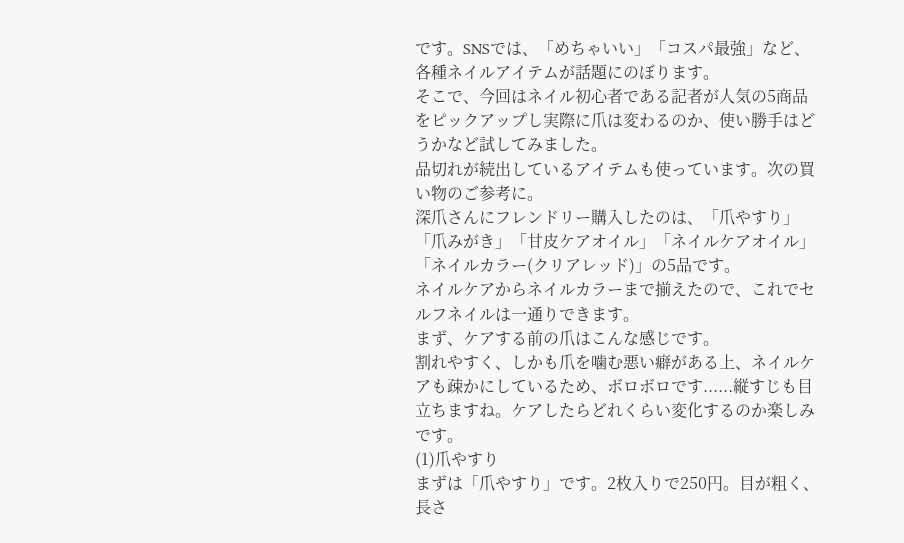です。SNSでは、「めちゃいい」「コスパ最強」など、各種ネイルアイテムが話題にのぼります。
そこで、今回はネイル初心者である記者が人気の5商品をピックアップし実際に爪は変わるのか、使い勝手はどうかなど試してみました。
品切れが続出しているアイテムも使っています。次の買い物のご参考に。
深爪さんにフレンドリー購入したのは、「爪やすり」「爪みがき」「甘皮ケアオイル」「ネイルケアオイル」「ネイルカラー(クリアレッド)」の5品です。
ネイルケアからネイルカラーまで揃えたので、これでセルフネイルは一通りできます。
まず、ケアする前の爪はこんな感じです。
割れやすく、しかも爪を噛む悪い癖がある上、ネイルケアも疎かにしているため、ボロボロです......縦すじも目立ちますね。ケアしたらどれくらい変化するのか楽しみです。
(1)爪やすり
まずは「爪やすり」です。2枚入りで250円。目が粗く、長さ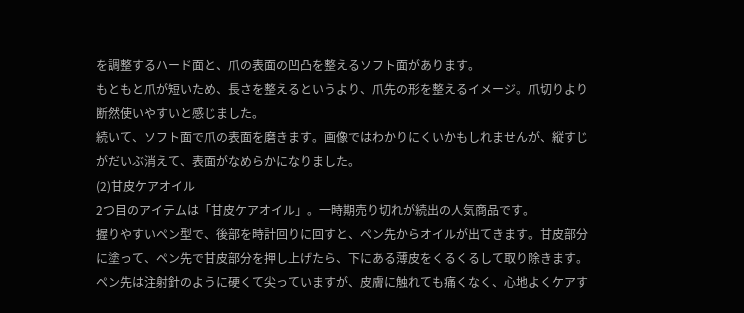を調整するハード面と、爪の表面の凹凸を整えるソフト面があります。
もともと爪が短いため、長さを整えるというより、爪先の形を整えるイメージ。爪切りより断然使いやすいと感じました。
続いて、ソフト面で爪の表面を磨きます。画像ではわかりにくいかもしれませんが、縦すじがだいぶ消えて、表面がなめらかになりました。
(2)甘皮ケアオイル
2つ目のアイテムは「甘皮ケアオイル」。一時期売り切れが続出の人気商品です。
握りやすいペン型で、後部を時計回りに回すと、ペン先からオイルが出てきます。甘皮部分に塗って、ペン先で甘皮部分を押し上げたら、下にある薄皮をくるくるして取り除きます。
ペン先は注射針のように硬くて尖っていますが、皮膚に触れても痛くなく、心地よくケアす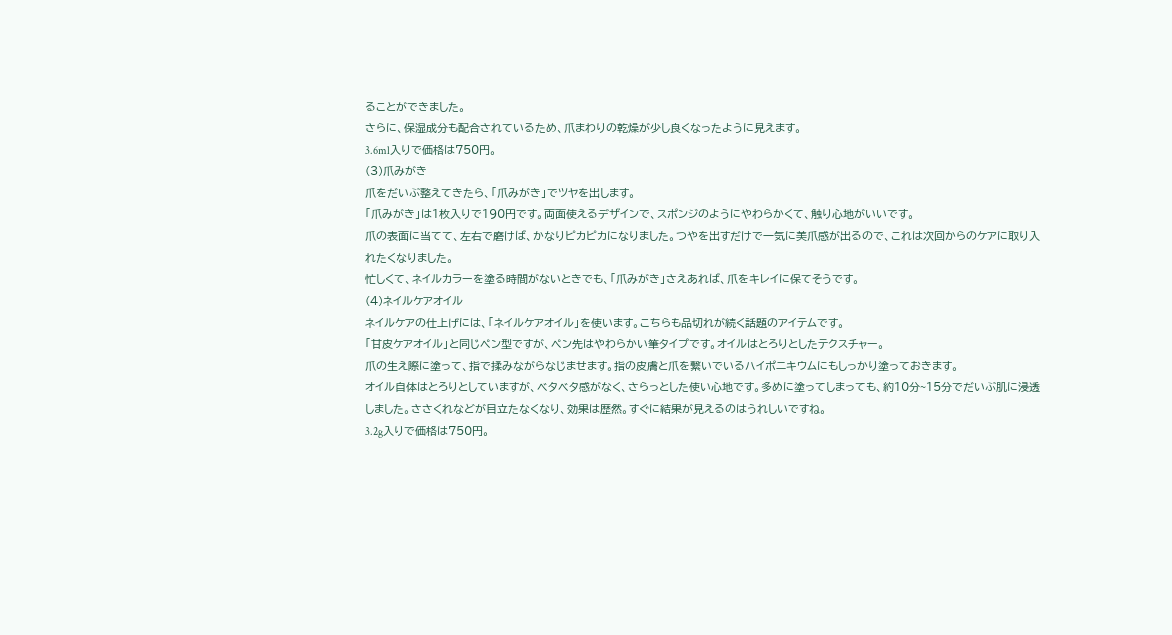ることができました。
さらに、保湿成分も配合されているため、爪まわりの乾燥が少し良くなったように見えます。
3.6ml入りで価格は750円。
(3)爪みがき
爪をだいぶ整えてきたら、「爪みがき」でツヤを出します。
「爪みがき」は1枚入りで190円です。両面使えるデザインで、スポンジのようにやわらかくて、触り心地がいいです。
爪の表面に当てて、左右で磨けば、かなりピカピカになりました。つやを出すだけで一気に美爪感が出るので、これは次回からのケアに取り入れたくなりました。
忙しくて、ネイルカラーを塗る時間がないときでも、「爪みがき」さえあれば、爪をキレイに保てそうです。
(4)ネイルケアオイル
ネイルケアの仕上げには、「ネイルケアオイル」を使います。こちらも品切れが続く話題のアイテムです。
「甘皮ケアオイル」と同じペン型ですが、ペン先はやわらかい筆タイプです。オイルはとろりとしたテクスチャー。
爪の生え際に塗って、指で揉みながらなじませます。指の皮膚と爪を繋いでいるハイポニキウムにもしっかり塗っておきます。
オイル自体はとろりとしていますが、ベタベタ感がなく、さらっとした使い心地です。多めに塗ってしまっても、約10分~15分でだいぶ肌に浸透しました。ささくれなどが目立たなくなり、効果は歴然。すぐに結果が見えるのはうれしいですね。
3.2g入りで価格は750円。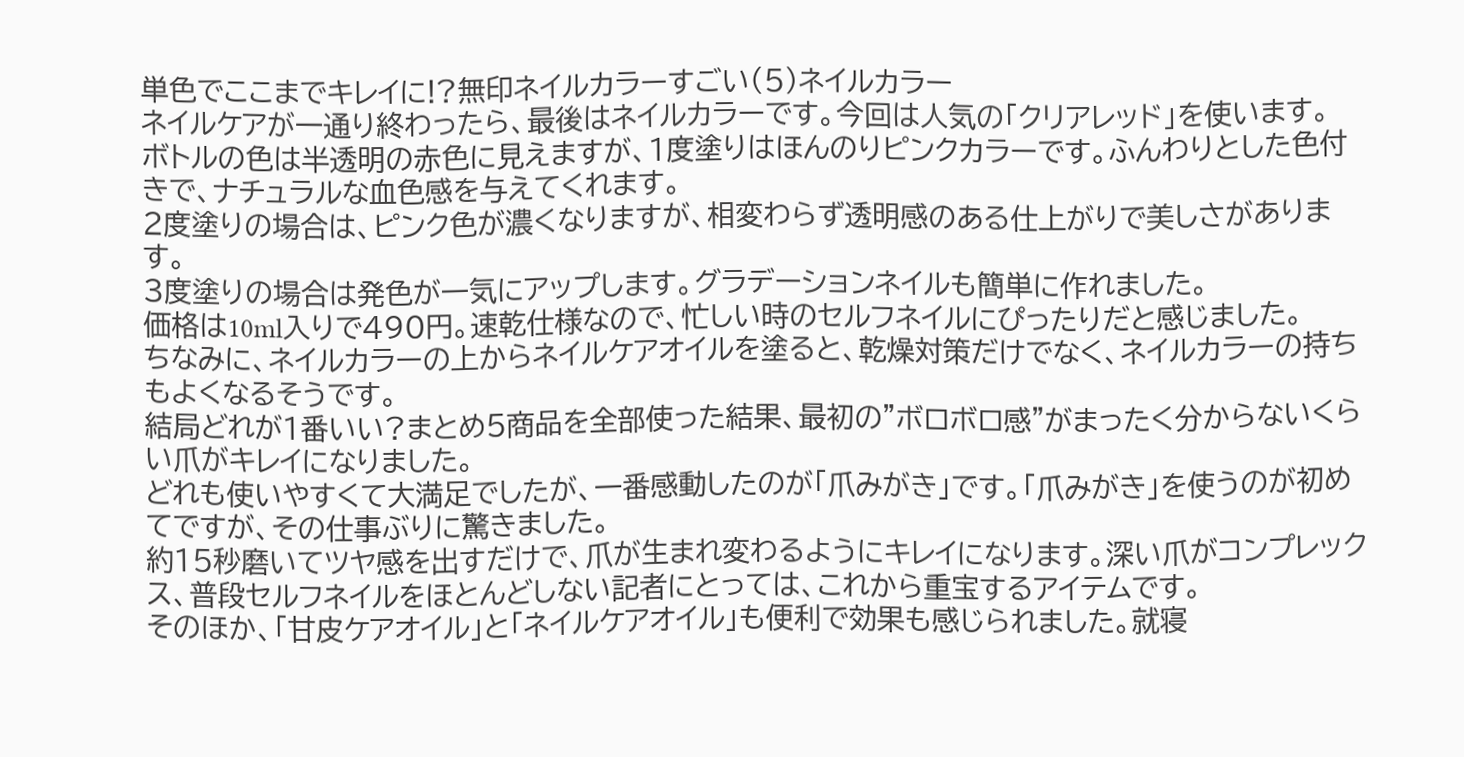単色でここまでキレイに!?無印ネイルカラーすごい(5)ネイルカラー
ネイルケアが一通り終わったら、最後はネイルカラーです。今回は人気の「クリアレッド」を使います。
ボトルの色は半透明の赤色に見えますが、1度塗りはほんのりピンクカラーです。ふんわりとした色付きで、ナチュラルな血色感を与えてくれます。
2度塗りの場合は、ピンク色が濃くなりますが、相変わらず透明感のある仕上がりで美しさがあります。
3度塗りの場合は発色が一気にアップします。グラデーションネイルも簡単に作れました。
価格は10ml入りで490円。速乾仕様なので、忙しい時のセルフネイルにぴったりだと感じました。
ちなみに、ネイルカラーの上からネイルケアオイルを塗ると、乾燥対策だけでなく、ネイルカラーの持ちもよくなるそうです。
結局どれが1番いい?まとめ5商品を全部使った結果、最初の"ボロボロ感"がまったく分からないくらい爪がキレイになりました。
どれも使いやすくて大満足でしたが、一番感動したのが「爪みがき」です。「爪みがき」を使うのが初めてですが、その仕事ぶりに驚きました。
約15秒磨いてツヤ感を出すだけで、爪が生まれ変わるようにキレイになります。深い爪がコンプレックス、普段セルフネイルをほとんどしない記者にとっては、これから重宝するアイテムです。
そのほか、「甘皮ケアオイル」と「ネイルケアオイル」も便利で効果も感じられました。就寝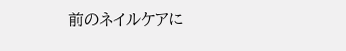前のネイルケアに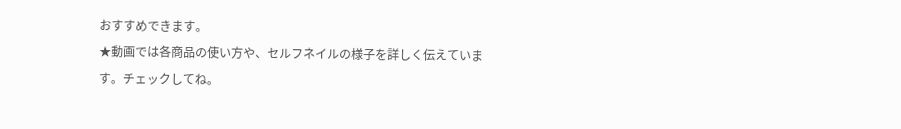おすすめできます。
★動画では各商品の使い方や、セルフネイルの様子を詳しく伝えています。チェックしてね。